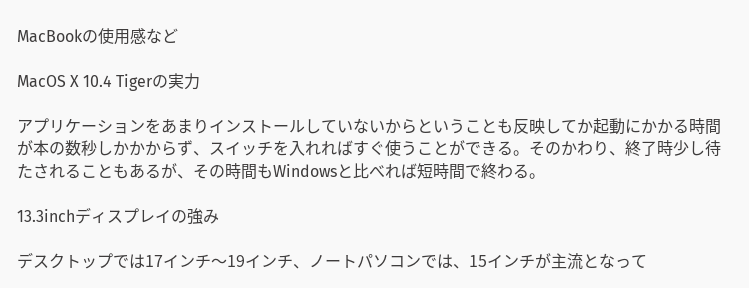MacBookの使用感など

MacOS X 10.4 Tigerの実力

アプリケーションをあまりインストールしていないからということも反映してか起動にかかる時間が本の数秒しかかからず、スイッチを入れればすぐ使うことができる。そのかわり、終了時少し待たされることもあるが、その時間もWindowsと比べれば短時間で終わる。

13.3inchディスプレイの強み

デスクトップでは17インチ〜19インチ、ノートパソコンでは、15インチが主流となって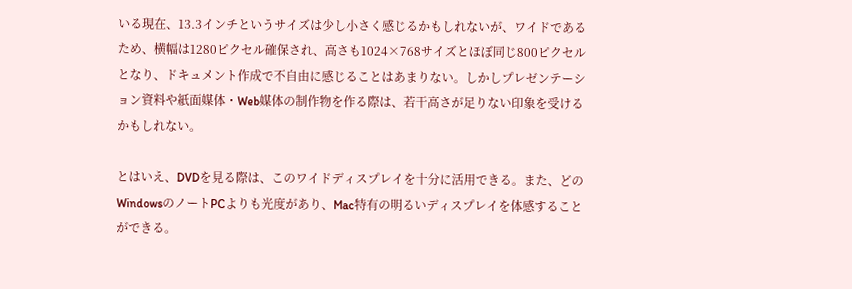いる現在、13.3インチというサイズは少し小さく感じるかもしれないが、ワイドであるため、横幅は1280ピクセル確保され、高さも1024×768サイズとほぼ同じ800ピクセルとなり、ドキュメント作成で不自由に感じることはあまりない。しかしプレゼンテーション資料や紙面媒体・Web媒体の制作物を作る際は、若干高さが足りない印象を受けるかもしれない。

とはいえ、DVDを見る際は、このワイドディスプレイを十分に活用できる。また、どのWindowsのノートPCよりも光度があり、Mac特有の明るいディスプレイを体感することができる。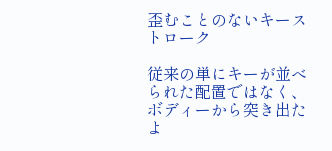歪むことのないキーストローク

従来の単にキーが並べられた配置ではなく、ボディーから突き出たよ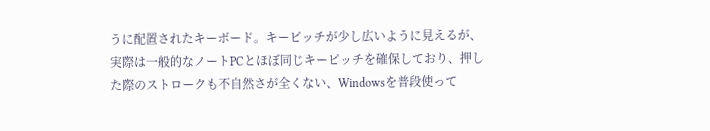うに配置されたキーボード。キーピッチが少し広いように見えるが、実際は一般的なノートPCとほぼ同じキーピッチを確保しており、押した際のストロークも不自然さが全くない、Windowsを普段使って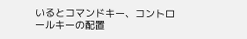いるとコマンドキー、コントロールキーの配置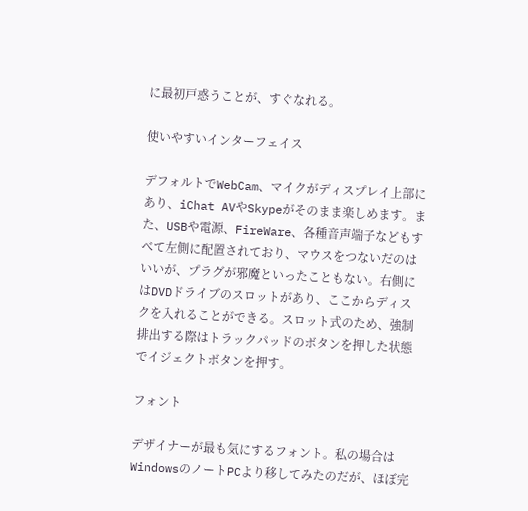に最初戸惑うことが、すぐなれる。

使いやすいインターフェイス

デフォルトでWebCam、マイクがディスプレイ上部にあり、iChat AVやSkypeがそのまま楽しめます。また、USBや電源、FireWare、各種音声端子などもすべて左側に配置されており、マウスをつないだのはいいが、プラグが邪魔といったこともない。右側にはDVDドライブのスロットがあり、ここからディスクを入れることができる。スロット式のため、強制排出する際はトラックパッドのボタンを押した状態でイジェクトボタンを押す。

フォント

デザイナーが最も気にするフォント。私の場合はWindowsのノートPCより移してみたのだが、ほぼ完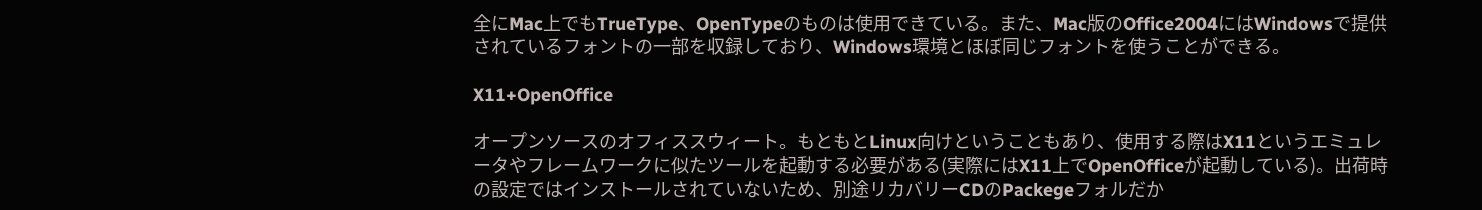全にMac上でもTrueType、OpenTypeのものは使用できている。また、Mac版のOffice2004にはWindowsで提供されているフォントの一部を収録しており、Windows環境とほぼ同じフォントを使うことができる。

X11+OpenOffice

オープンソースのオフィススウィート。もともとLinux向けということもあり、使用する際はX11というエミュレータやフレームワークに似たツールを起動する必要がある(実際にはX11上でOpenOfficeが起動している)。出荷時の設定ではインストールされていないため、別途リカバリーCDのPackegeフォルだか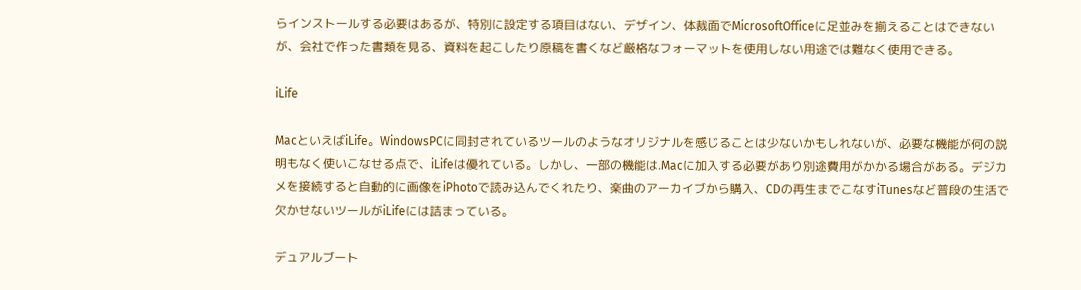らインストールする必要はあるが、特別に設定する項目はない、デザイン、体裁面でMicrosoftOfficeに足並みを揃えることはできないが、会社で作った書類を見る、資料を起こしたり原稿を書くなど厳格なフォーマットを使用しない用途では難なく使用できる。

iLife

MacといえばiLife。WindowsPCに同封されているツールのようなオリジナルを感じることは少ないかもしれないが、必要な機能が何の説明もなく使いこなせる点で、iLifeは優れている。しかし、一部の機能は.Macに加入する必要があり別途費用がかかる場合がある。デジカメを接続すると自動的に画像をiPhotoで読み込んでくれたり、楽曲のアーカイブから購入、CDの再生までこなすiTunesなど普段の生活で欠かせないツールがiLifeには詰まっている。

デュアルブート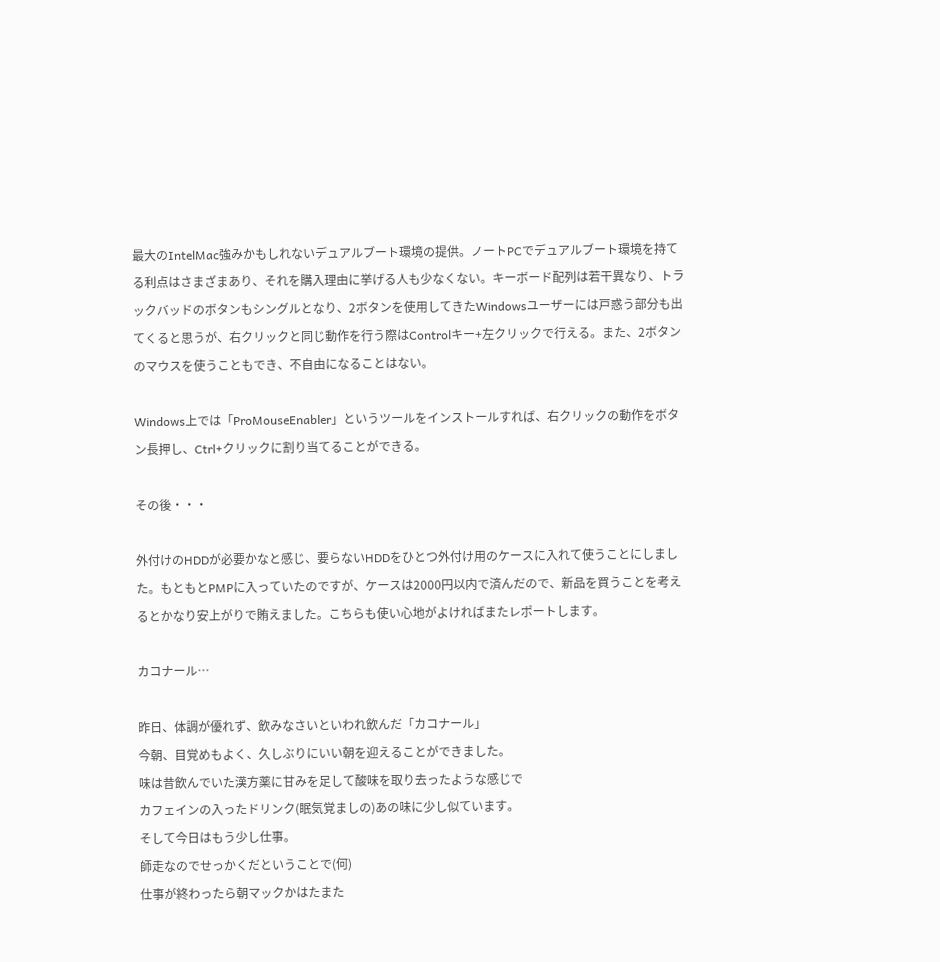最大のIntelMac強みかもしれないデュアルブート環境の提供。ノートPCでデュアルブート環境を持てる利点はさまざまあり、それを購入理由に挙げる人も少なくない。キーボード配列は若干異なり、トラックバッドのボタンもシングルとなり、2ボタンを使用してきたWindowsユーザーには戸惑う部分も出てくると思うが、右クリックと同じ動作を行う際はControlキー+左クリックで行える。また、2ボタンのマウスを使うこともでき、不自由になることはない。

Windows上では「ProMouseEnabler」というツールをインストールすれば、右クリックの動作をボタン長押し、Ctrl+クリックに割り当てることができる。

その後・・・

外付けのHDDが必要かなと感じ、要らないHDDをひとつ外付け用のケースに入れて使うことにしました。もともとPMPに入っていたのですが、ケースは2000円以内で済んだので、新品を買うことを考えるとかなり安上がりで賄えました。こちらも使い心地がよければまたレポートします。

カコナール…

昨日、体調が優れず、飲みなさいといわれ飲んだ「カコナール」
今朝、目覚めもよく、久しぶりにいい朝を迎えることができました。
味は昔飲んでいた漢方薬に甘みを足して酸味を取り去ったような感じで
カフェインの入ったドリンク(眠気覚ましの)あの味に少し似ています。
そして今日はもう少し仕事。
師走なのでせっかくだということで(何)
仕事が終わったら朝マックかはたまた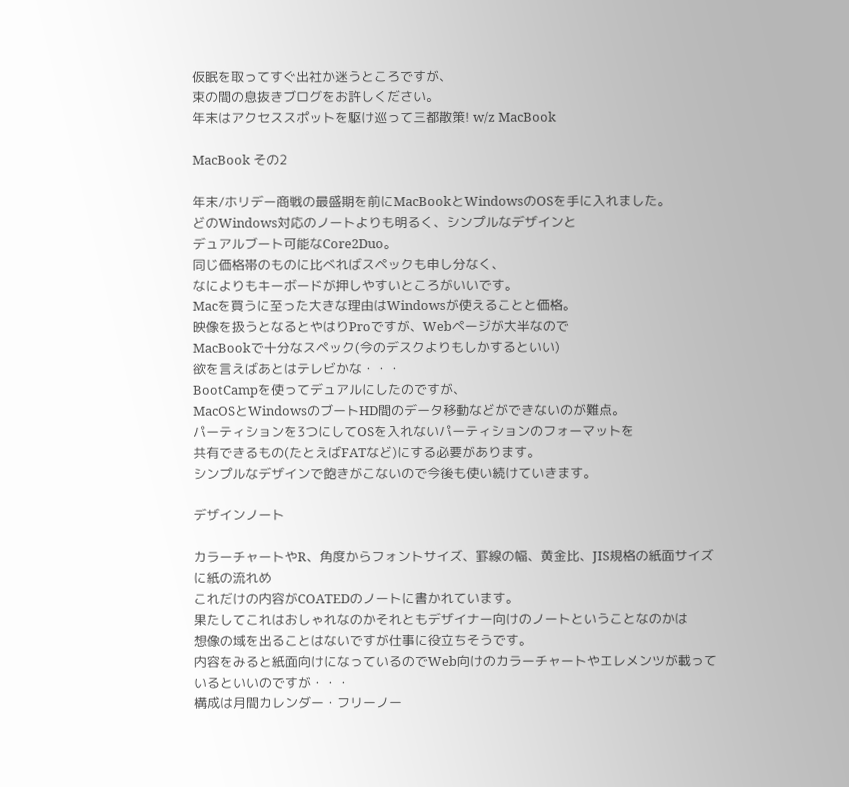仮眠を取ってすぐ出社か迷うところですが、
束の間の息抜きブログをお許しください。
年末はアクセススポットを駆け巡って三都散策! w/z MacBook

MacBook その2

年末/ホリデー商戦の最盛期を前にMacBookとWindowsのOSを手に入れました。
どのWindows対応のノートよりも明るく、シンプルなデザインと
デュアルブート可能なCore2Duo。
同じ価格帯のものに比べればスペックも申し分なく、
なによりもキーボードが押しやすいところがいいです。
Macを買うに至った大きな理由はWindowsが使えることと価格。
映像を扱うとなるとやはりProですが、Webページが大半なので
MacBookで十分なスペック(今のデスクよりもしかするといい)
欲を言えばあとはテレビかな・・・
BootCampを使ってデュアルにしたのですが、
MacOSとWindowsのブートHD間のデータ移動などができないのが難点。
パーティションを3つにしてOSを入れないパーティションのフォーマットを
共有できるもの(たとえばFATなど)にする必要があります。
シンプルなデザインで飽きがこないので今後も使い続けていきます。

デザインノート

カラーチャートやR、角度からフォントサイズ、罫線の幅、黄金比、JIS規格の紙面サイズに紙の流れめ
これだけの内容がCOATEDのノートに書かれています。
果たしてこれはおしゃれなのかそれともデザイナー向けのノートということなのかは
想像の域を出ることはないですが仕事に役立ちそうです。
内容をみると紙面向けになっているのでWeb向けのカラーチャートやエレメンツが載っているといいのですが・・・
構成は月間カレンダー・フリーノー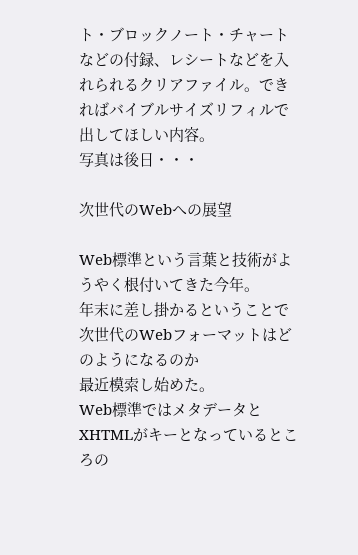ト・ブロックノート・チャートなどの付録、レシートなどを入れられるクリアファイル。できればバイブルサイズリフィルで出してほしい内容。
写真は後日・・・

次世代のWebへの展望

Web標準という言葉と技術がようやく根付いてきた今年。
年末に差し掛かるということで次世代のWebフォーマットはどのようになるのか
最近模索し始めた。
Web標準ではメタデータとXHTMLがキーとなっているところの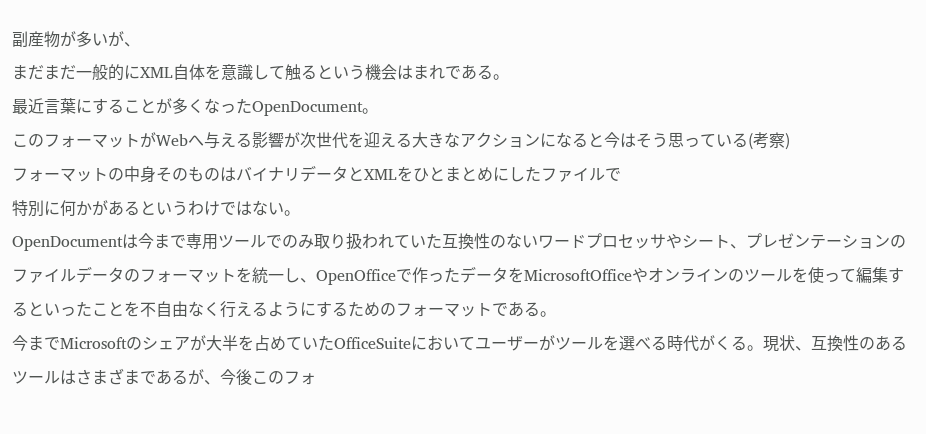副産物が多いが、
まだまだ一般的にXML自体を意識して触るという機会はまれである。
最近言葉にすることが多くなったOpenDocument。
このフォーマットがWebへ与える影響が次世代を迎える大きなアクションになると今はそう思っている(考察)
フォーマットの中身そのものはバイナリデータとXMLをひとまとめにしたファイルで
特別に何かがあるというわけではない。
OpenDocumentは今まで専用ツールでのみ取り扱われていた互換性のないワードプロセッサやシート、プレゼンテーションのファイルデータのフォーマットを統一し、OpenOfficeで作ったデータをMicrosoftOfficeやオンラインのツールを使って編集するといったことを不自由なく行えるようにするためのフォーマットである。
今までMicrosoftのシェアが大半を占めていたOfficeSuiteにおいてユーザーがツールを選べる時代がくる。現状、互換性のあるツールはさまざまであるが、今後このフォ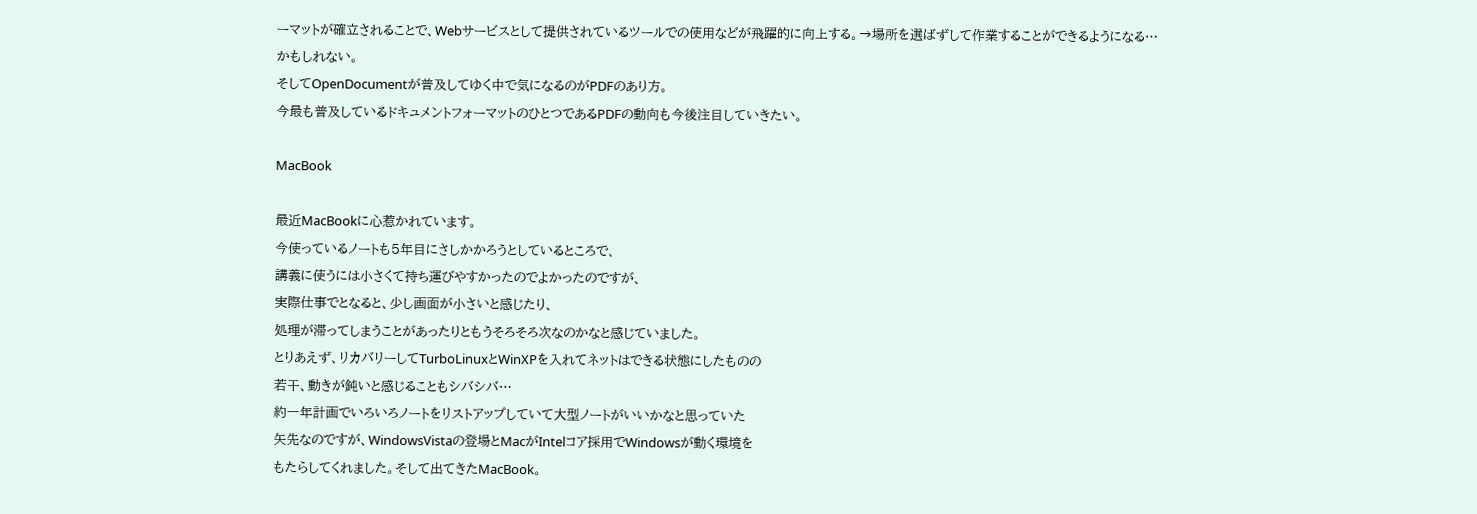ーマットが確立されることで、Webサービスとして提供されているツールでの使用などが飛躍的に向上する。→場所を選ばずして作業することができるようになる…かもしれない。
そしてOpenDocumentが普及してゆく中で気になるのがPDFのあり方。
今最も普及しているドキュメントフォーマットのひとつであるPDFの動向も今後注目していきたい。

MacBook

最近MacBookに心惹かれています。
今使っているノートも5年目にさしかかろうとしているところで、
講義に使うには小さくて持ち運びやすかったのでよかったのですが、
実際仕事でとなると、少し画面が小さいと感じたり、
処理が滞ってしまうことがあったりともうそろそろ次なのかなと感じていました。
とりあえず、リカバリーしてTurboLinuxとWinXPを入れてネットはできる状態にしたものの
若干、動きが鈍いと感じることもシバシバ…
約一年計画でいろいろノートをリストアップしていて大型ノートがいいかなと思っていた
矢先なのですが、WindowsVistaの登場とMacがIntelコア採用でWindowsが動く環境を
もたらしてくれました。そして出てきたMacBook。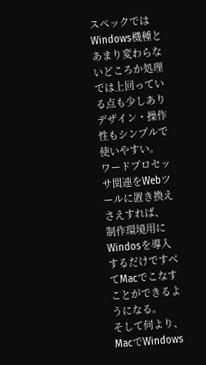スペックではWindows機種とあまり変わらないどころか処理では上回っている点も少しあり
デザイン・操作性もシンプルで使いやすい。
ワードプロセッサ関連をWebツールに置き換えさえすれば、
制作環境用にWindosを導入するだけですべてMacでこなすことができるようになる。
そして何より、MacでWindows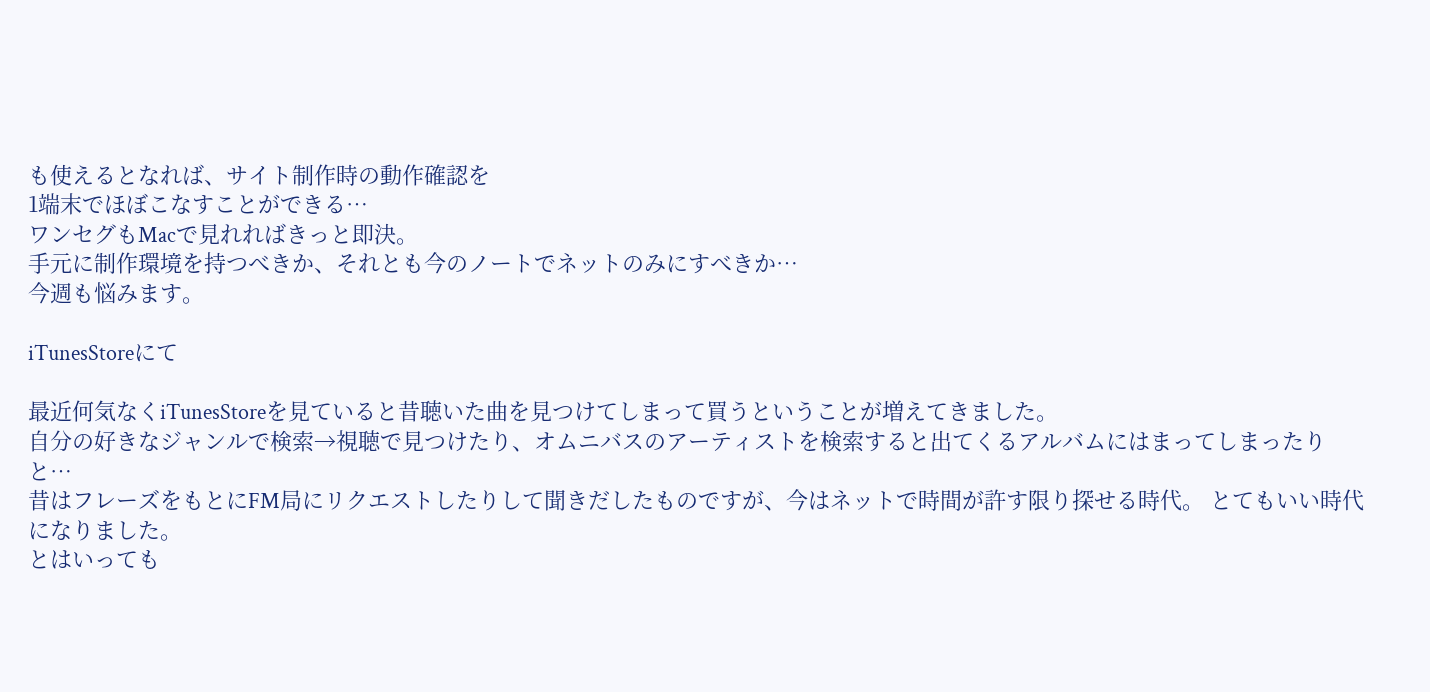も使えるとなれば、サイト制作時の動作確認を
1端末でほぼこなすことができる…
ワンセグもMacで見れればきっと即決。
手元に制作環境を持つべきか、それとも今のノートでネットのみにすべきか…
今週も悩みます。

iTunesStoreにて

最近何気なくiTunesStoreを見ていると昔聴いた曲を見つけてしまって買うということが増えてきました。
自分の好きなジャンルで検索→視聴で見つけたり、オムニバスのアーティストを検索すると出てくるアルバムにはまってしまったりと…
昔はフレーズをもとにFM局にリクエストしたりして聞きだしたものですが、今はネットで時間が許す限り探せる時代。 とてもいい時代になりました。
とはいっても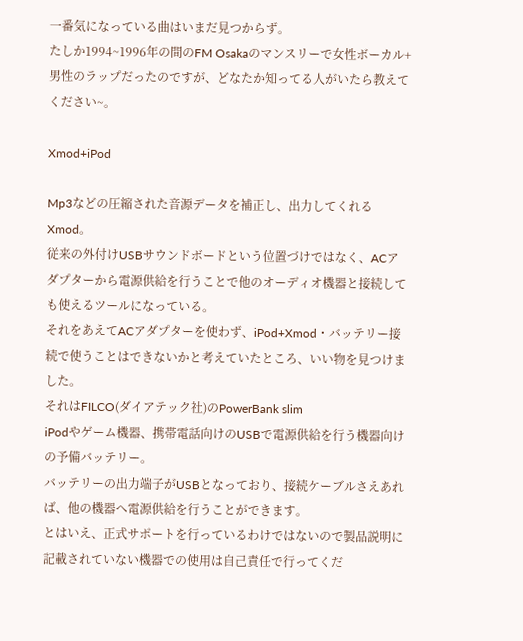一番気になっている曲はいまだ見つからず。
たしか1994~1996年の間のFM Osakaのマンスリーで女性ボーカル+男性のラップだったのですが、どなたか知ってる人がいたら教えてください~。

Xmod+iPod

Mp3などの圧縮された音源データを補正し、出力してくれるXmod。
従来の外付けUSBサウンドボードという位置づけではなく、ACアダプターから電源供給を行うことで他のオーディオ機器と接続しても使えるツールになっている。
それをあえてACアダプターを使わず、iPod+Xmod・バッテリー接続で使うことはできないかと考えていたところ、いい物を見つけました。
それはFILCO(ダイアテック社)のPowerBank slim
iPodやゲーム機器、携帯電話向けのUSBで電源供給を行う機器向けの予備バッテリー。
バッテリーの出力端子がUSBとなっており、接続ケーブルさえあれば、他の機器へ電源供給を行うことができます。
とはいえ、正式サポートを行っているわけではないので製品説明に記載されていない機器での使用は自己責任で行ってくだ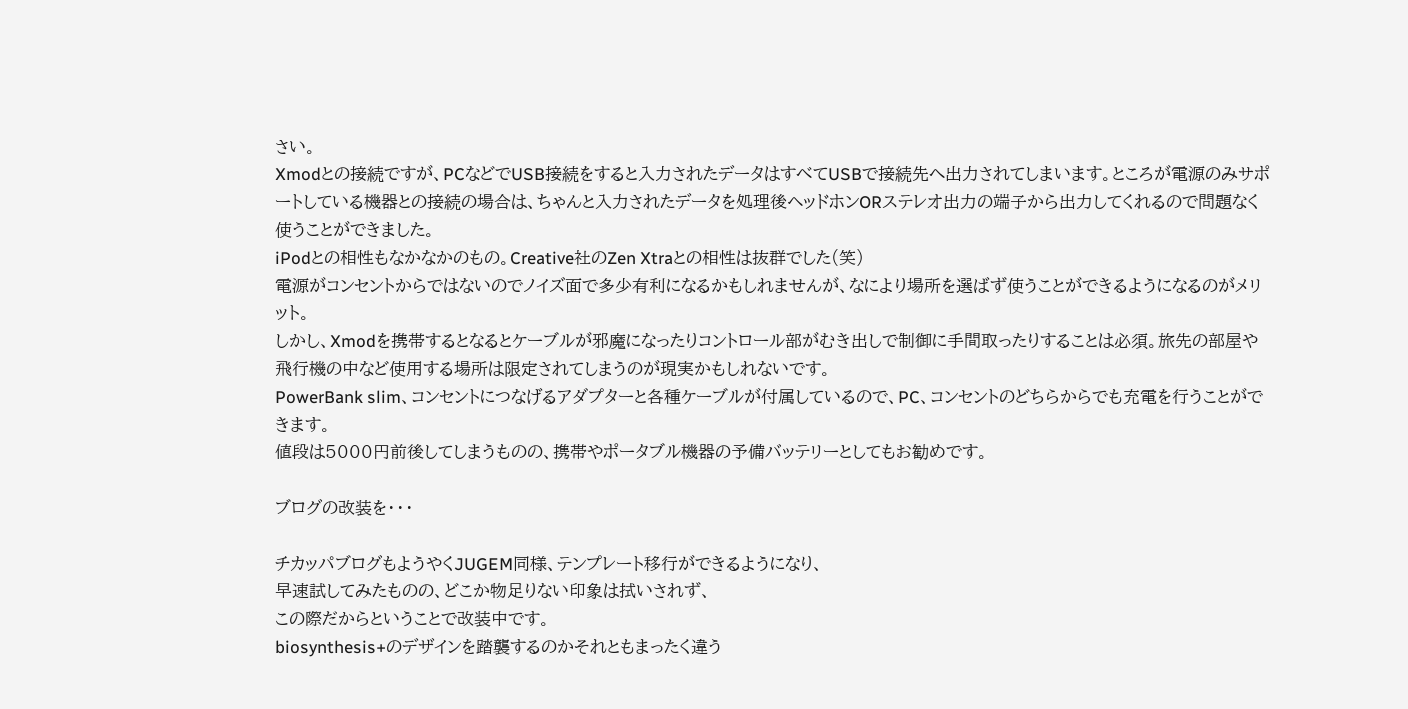さい。
Xmodとの接続ですが、PCなどでUSB接続をすると入力されたデータはすべてUSBで接続先へ出力されてしまいます。ところが電源のみサポートしている機器との接続の場合は、ちゃんと入力されたデータを処理後ヘッドホンORステレオ出力の端子から出力してくれるので問題なく使うことができました。
iPodとの相性もなかなかのもの。Creative社のZen Xtraとの相性は抜群でした(笑)
電源がコンセントからではないのでノイズ面で多少有利になるかもしれませんが、なにより場所を選ばず使うことができるようになるのがメリット。
しかし、Xmodを携帯するとなるとケーブルが邪魔になったりコントロール部がむき出しで制御に手間取ったりすることは必須。旅先の部屋や飛行機の中など使用する場所は限定されてしまうのが現実かもしれないです。
PowerBank slim、コンセントにつなげるアダプターと各種ケーブルが付属しているので、PC、コンセントのどちらからでも充電を行うことができます。
値段は5000円前後してしまうものの、携帯やポータブル機器の予備バッテリーとしてもお勧めです。

ブログの改装を・・・

チカッパブログもようやくJUGEM同様、テンプレート移行ができるようになり、
早速試してみたものの、どこか物足りない印象は拭いされず、
この際だからということで改装中です。
biosynthesis+のデザインを踏襲するのかそれともまったく違う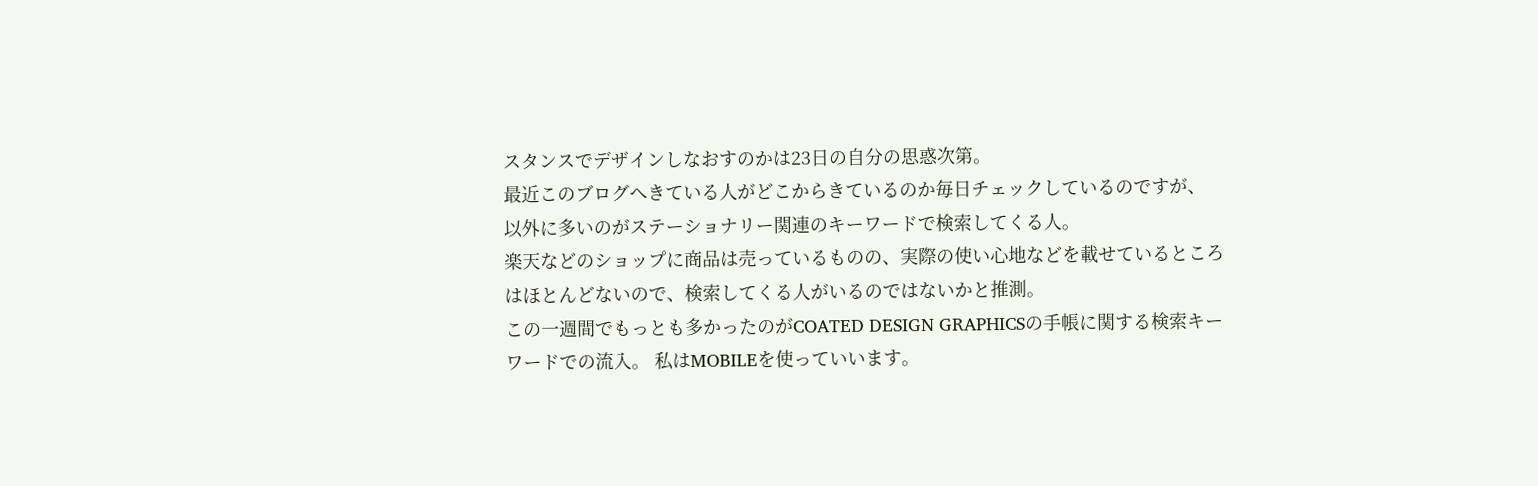スタンスでデザインしなおすのかは23日の自分の思惑次第。
最近このブログへきている人がどこからきているのか毎日チェックしているのですが、
以外に多いのがステーショナリー関連のキーワードで検索してくる人。
楽天などのショップに商品は売っているものの、実際の使い心地などを載せているところはほとんどないので、検索してくる人がいるのではないかと推測。
この一週間でもっとも多かったのがCOATED DESIGN GRAPHICSの手帳に関する検索キーワードでの流入。 私はMOBILEを使っていいます。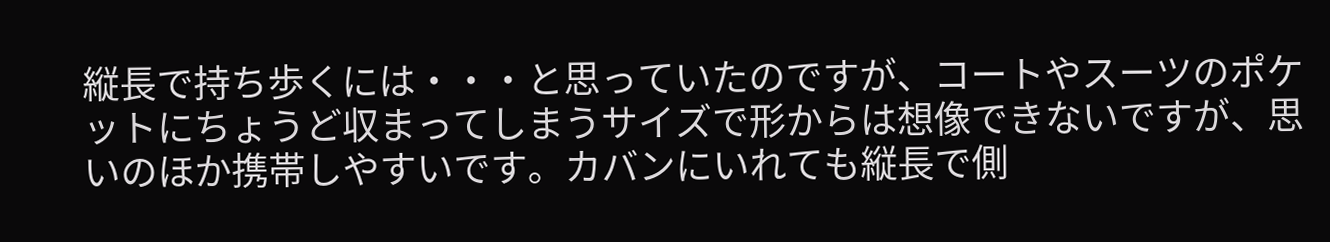縦長で持ち歩くには・・・と思っていたのですが、コートやスーツのポケットにちょうど収まってしまうサイズで形からは想像できないですが、思いのほか携帯しやすいです。カバンにいれても縦長で側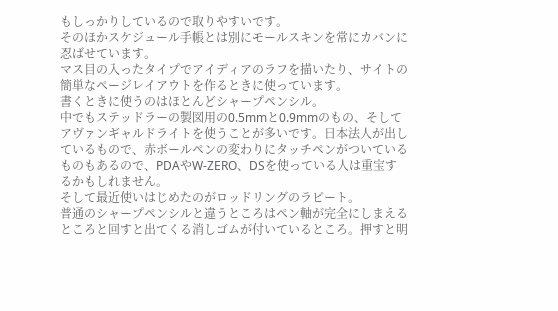もしっかりしているので取りやすいです。
そのほかスケジュール手帳とは別にモールスキンを常にカバンに忍ばせています。
マス目の入ったタイプでアイディアのラフを描いたり、サイトの簡単なページレイアウトを作るときに使っています。
書くときに使うのはほとんどシャープペンシル。
中でもステッドラーの製図用の0.5mmと0.9mmのもの、そしてアヴァンギャルドライトを使うことが多いです。日本法人が出しているもので、赤ボールペンの変わりにタッチペンがついているものもあるので、PDAやW-ZERO、DSを使っている人は重宝するかもしれません。
そして最近使いはじめたのがロッドリングのラピート。
普通のシャープペンシルと違うところはペン軸が完全にしまえるところと回すと出てくる消しゴムが付いているところ。押すと明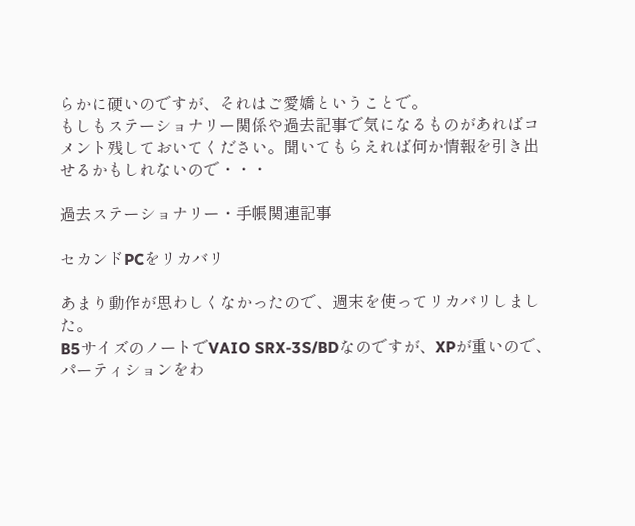らかに硬いのですが、それはご愛嬌ということで。
もしもステーショナリー関係や過去記事で気になるものがあればコメント残しておいてください。聞いてもらえれば何か情報を引き出せるかもしれないので・・・

過去ステーショナリー・手帳関連記事

セカンドPCをリカバリ

あまり動作が思わしくなかったので、週末を使ってリカバリしました。
B5サイズのノートでVAIO SRX-3S/BDなのですが、XPが重いので、パーティションをわ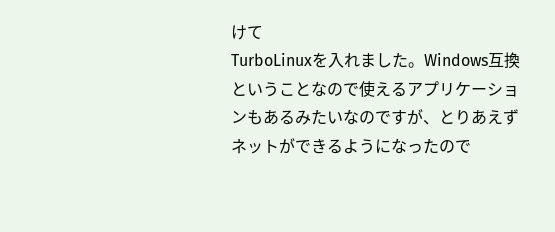けて
TurboLinuxを入れました。Windows互換ということなので使えるアプリケーションもあるみたいなのですが、とりあえずネットができるようになったので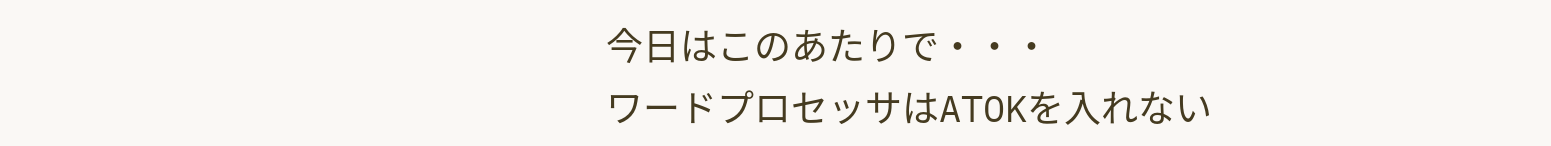今日はこのあたりで・・・
ワードプロセッサはATOKを入れない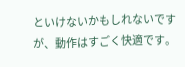といけないかもしれないですが、動作はすごく快適です。